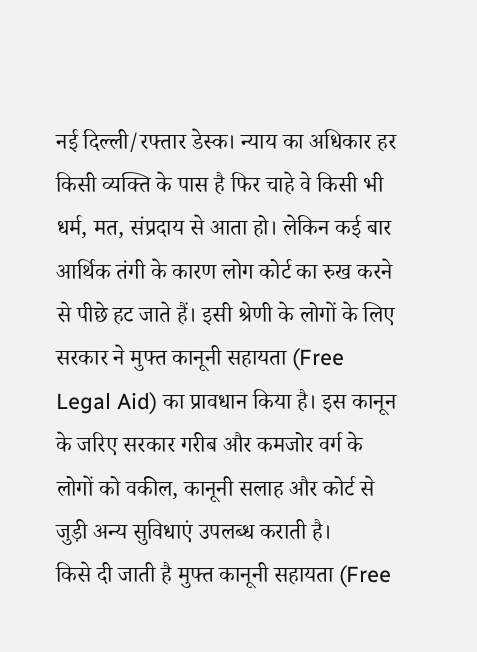नई दिल्ली/रफ्तार डेस्क। न्याय का अधिकार हर किसी व्यक्ति के पास है फिर चाहे वे किसी भी धर्म, मत, संप्रदाय से आता हो। लेकिन कई बार आर्थिक तंगी के कारण लोग कोर्ट का रुख करने से पीछे हट जाते हैं। इसी श्रेणी के लोगों के लिए सरकार ने मुफ्त कानूनी सहायता (Free Legal Aid) का प्रावधान किया है। इस कानून के जरिए सरकार गरीब और कमजोर वर्ग के लोगों को वकील, कानूनी सलाह और कोर्ट से जुड़ी अन्य सुविधाएं उपलब्ध कराती है।
किसे दी जाती है मुफ्त कानूनी सहायता (Free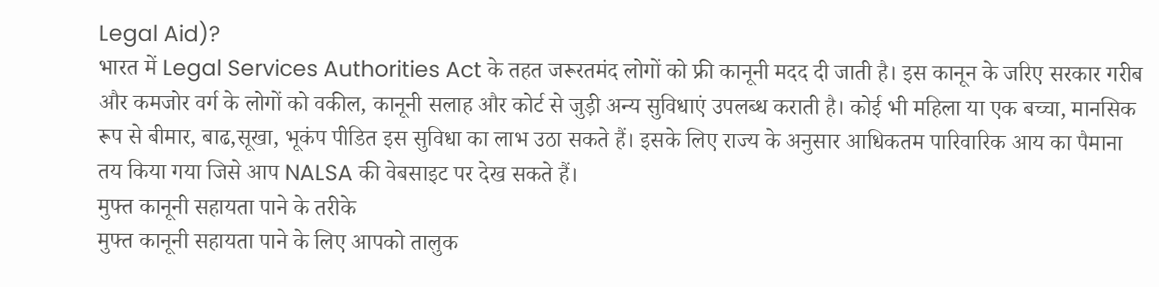Legal Aid)?
भारत में Legal Services Authorities Act के तहत जरूरतमंद लोगों को फ्री कानूनी मदद दी जाती है। इस कानून के जरिए सरकार गरीब और कमजोर वर्ग के लोगों को वकील, कानूनी सलाह और कोर्ट से जुड़ी अन्य सुविधाएं उपलब्ध कराती है। कोई भी महिला या एक बच्चा, मानसिक रूप से बीमार, बाढ,सूखा, भूकंप पीडित इस सुविधा का लाभ उठा सकते हैं। इसके लिए राज्य के अनुसार आधिकतम पारिवारिक आय का पैमाना तय किया गया जिसे आप NALSA की वेबसाइट पर देख सकते हैं।
मुफ्त कानूनी सहायता पाने के तरीके
मुफ्त कानूनी सहायता पाने के लिए आपको तालुक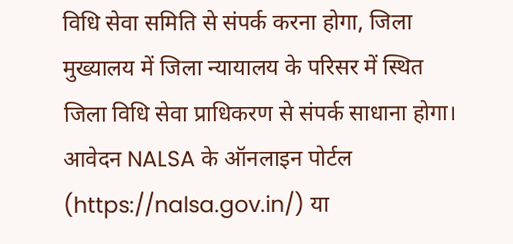विधि सेवा समिति से संपर्क करना होगा, जिला मुख्यालय में जिला न्यायालय के परिसर में स्थित जिला विधि सेवा प्राधिकरण से संपर्क साधाना होगा। आवेदन NALSA के ऑनलाइन पोर्टल (https://nalsa.gov.in/) या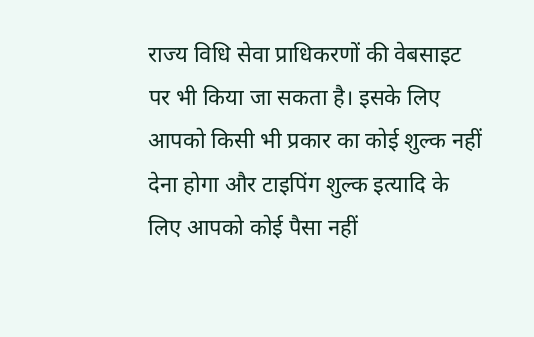राज्य विधि सेवा प्राधिकरणों की वेबसाइट पर भी किया जा सकता है। इसके लिए आपको किसी भी प्रकार का कोई शुल्क नहीं देना होगा और टाइपिंग शुल्क इत्यादि के लिए आपको कोई पैसा नहीं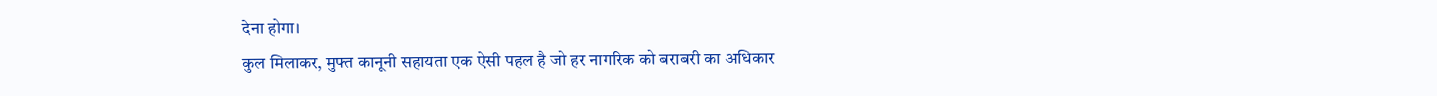देना होगा।
कुल मिलाकर, मुफ्त कानूनी सहायता एक ऐसी पहल है जो हर नागरिक को बराबरी का अधिकार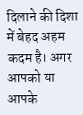दिलाने की दिशा में बेहद अहम कदम है। अगर आपको या आपके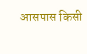आसपास किसी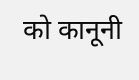को कानूनी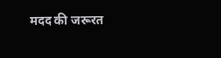मदद की जरूरत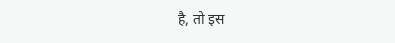है, तो इस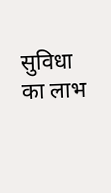सुविधा का लाभ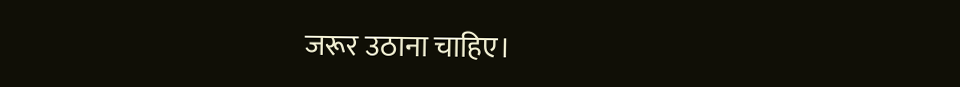जरूर उठाना चाहिए।